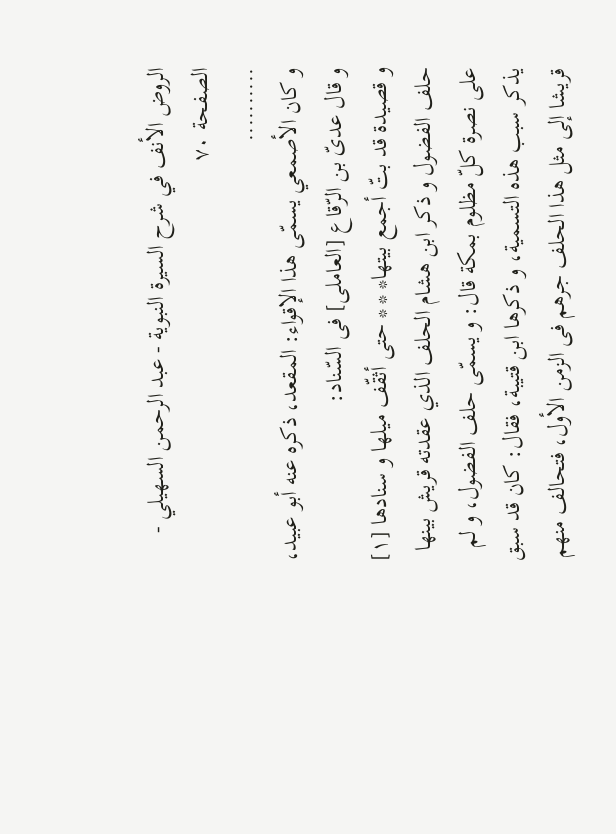الروض الأنف في شرح السيرة النبوية - عبد الرحمن السهيلي - الصفحة ٧٠
..........
و كان الأصمعي يسمّى هذا الإقواء: المقعد، ذكره عنه أبو عبيد، و قال عدىّ بن الرّقاع [العاملى] فى السّناد:
و قصيدة قد بتّ أجمع بيتها* * * حتى أثقّف ميلها و سنادها [١]
حلف الفضول و ذكر ابن هشام الحلف الذي عقدته قريش بينها على نصرة كلّ مظلوم بمكة قال: و يسمّى حلف الفضول، و لم يذكر سبب هذه التسمية، و ذكرها ابن قتيبة، فقال: كان قد سبق قريشا إلى مثل هذا الحلف جرهم فى الزمن الأول، فتحالف منهم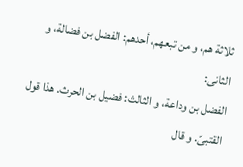ثلاثة هم، و من تبعهم، أحدهم: الفضل بن فضالة، و الثانى:
الفضل بن وداعة، و الثالث: فضيل بن الحرث. هذا قول القتبىّ. و قال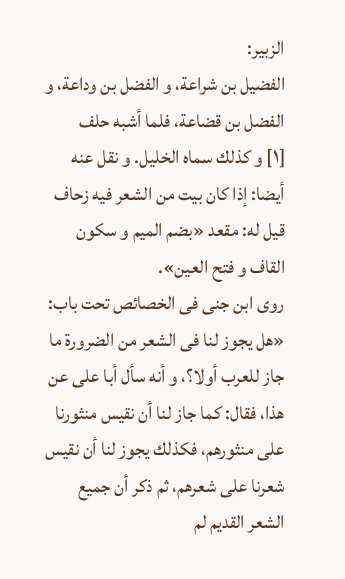الزبير:
الفضيل بن شراعة، و الفضل بن وداعة، و الفضل بن قضاعة، فلما أشبه حلف
[١] و كذلك سماه الخليل. و نقل عنه أيضا: إذا كان بيت من الشعر فيه زحاف قيل له: مقعد «بضم الميم و سكون القاف و فتح العين».
روى ابن جنى فى الخصائص تحت باب: «هل يجوز لنا فى الشعر من الضرورة ما جاز للعرب أولا؟، و أنه سأل أبا على عن هذا، فقال: كما جاز لنا أن نقيس منثورنا على منثورهم، فكذلك يجوز لنا أن نقيس شعرنا على شعرهم، ثم ذكر أن جميع الشعر القديم لم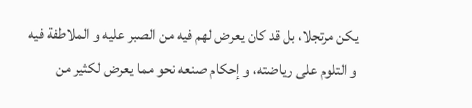يكن مرتجلا، بل قد كان يعرض لهم فيه من الصبر عليه و الملاطفة فيه و التلوم على رياضته، و إحكام صنعه نحو مما يعرض لكثير من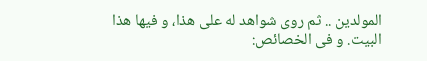المولدين .. ثم روى شواهد له على هذا، و فيها هذا البيت. و فى الخصائص: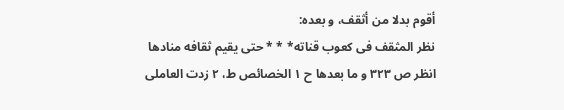أقوم بدلا من أثقف، و بعده:
نظر المثقف فى كعوب قناته* * * حتى يقيم ثقافه منادها
انظر ص ٣٢٣ و ما بعدها ح ١ الخصائص ط، ٢ زدت العاملى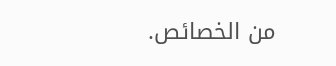من الخصائص.